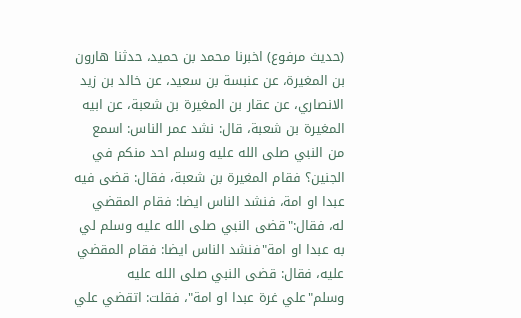(حديث مرفوع) اخبرنا محمد بن حميد، حدثنا هارون بن المغيرة، عن عنبسة بن سعيد، عن خالد بن زيد الانصاري، عن عقار بن المغيرة بن شعبة، عن ابيه المغيرة بن شعبة، قال: نشد عمر الناس: اسمع من النبي صلى الله عليه وسلم احد منكم في الجنين؟ فقام المغيرة بن شعبة، فقال: قضى فيه عبدا او امة، فنشد الناس ايضا: فقام المقضي له، فقال:"قضى النبي صلى الله عليه وسلم لي به عبدا او امة"فنشد الناس ايضا: فقام المقضي عليه، فقال: قضى النبي صلى الله عليه وسلم"علي غرة عبدا او امة"، فقلت: اتقضي علي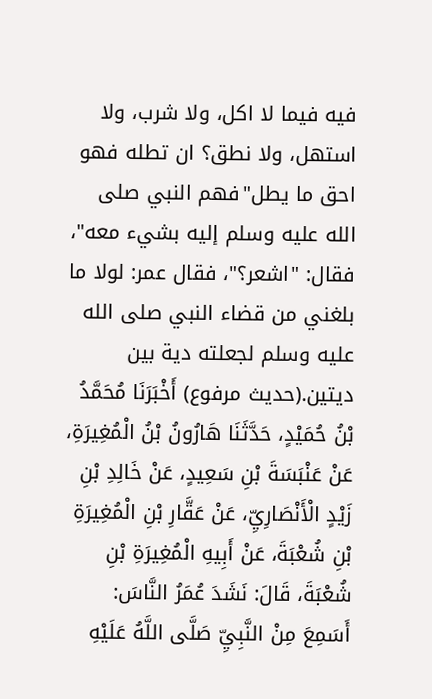فيه فيما لا اكل، ولا شرب، ولا استهل، ولا نطق؟ ان تطله فهو احق ما يطل"فهم النبي صلى الله عليه وسلم إليه بشيء معه"، فقال: "اشعر؟"، فقال عمر: لولا ما بلغني من قضاء النبي صلى الله عليه وسلم لجعلته دية بين ديتين.(حديث مرفوع) أَخْبَرَنَا مُحَمَّدُ بْنُ حُمَيْدٍ، حَدَّثَنَا هَارُونُ بْنُ الْمُغِيرَةِ، عَنْ عَنْبَسَةَ بْنِ سَعِيدٍ، عَنْ خَالِدِ بْنِ زَيْدٍ الْأَنْصَارِيِّ، عَنْ عَقَّارِ بْنِ الْمُغِيرَةِ بْنِ شُعْبَةَ، عَنْ أَبِيهِ الْمُغِيرَةِ بْنِ شُعْبَةَ، قَالَ: نَشَدَ عُمَرُ النَّاسَ: أَسَمِعَ مِنْ النَّبِيِّ صَلَّى اللَّهُ عَلَيْهِ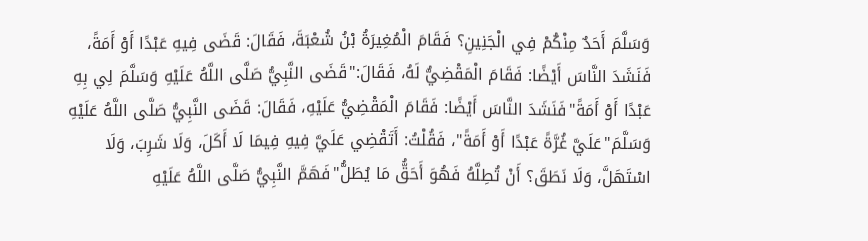وَسَلَّمَ أَحَدٌ مِنْكُمْ فِي الْجَنِينِ؟ فَقَامَ الْمُغِيرَةُ بْنُ شُعْبَةَ، فَقَالَ: قَضَى فِيهِ عَبْدًا أَوْ أَمَةً، فَنَشَدَ النَّاسَ أَيْضًا: فَقَامَ الْمَقْضِيُّ لَهُ، فَقَالَ:"قَضَى النَّبِيُّ صَلَّى اللَّهُ عَلَيْهِ وَسَلَّمَ لِي بِهِ عَبْدًا أَوْ أَمَةً"فَنَشَدَ النَّاسَ أَيْضًا: فَقَامَ الْمَقْضِيُّ عَلَيْهِ، فَقَالَ: قَضَى النَّبِيُّ صَلَّى اللَّهُ عَلَيْهِ وَسَلَّمَ"عَلَيَّ غُرَّةً عَبْدًا أَوْ أَمَةً"، فَقُلْتُ: أَتَقْضِي عَلَيَّ فِيهِ فِيمَا لَا أَكَلَ، وَلَا شَرِبَ، وَلَا اسْتَهَلَّ، وَلَا نَطَقَ؟ أَنْ تُطِلَّهُ فَهُوَ أَحَقُّ مَا يُطَلُّ"فَهَمَّ النَّبِيُّ صَلَّى اللَّهُ عَلَيْهِ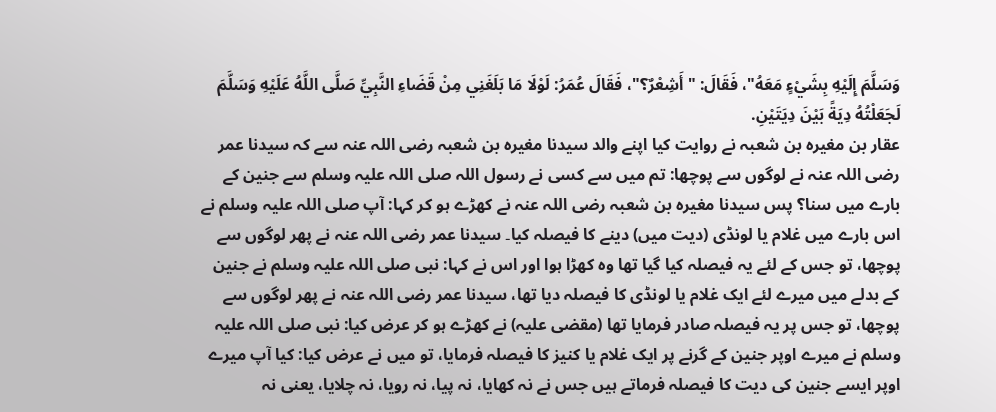وَسَلَّمَ إِلَيْهِ بِشَيْءٍ مَعَهُ"، فَقَالَ: "أَشِعْرٌ؟"، فَقَالَ عُمَرُ: لَوْلَا مَا بَلَغَنِي مِنْ قَضَاءِ النَّبِيِّ صَلَّى اللَّهُ عَلَيْهِ وَسَلَّمَ لَجَعَلْتُهُ دِيَةً بَيْنَ دِيَتَيْنِ.
عقار بن مغیرہ بن شعبہ نے روایت کیا اپنے والد سیدنا مغیرہ بن شعبہ رضی اللہ عنہ سے کہ سیدنا عمر رضی اللہ عنہ نے لوگوں سے پوچھا: تم میں سے کسی نے رسول اللہ صلی اللہ علیہ وسلم سے جنین کے بارے میں سنا؟ پس سیدنا مغیرہ بن شعبہ رضی اللہ عنہ نے کھڑے ہو کر کہا: آپ صلی اللہ علیہ وسلم نے اس بارے میں غلام یا لونڈی (دیت میں) دینے کا فیصلہ کیا۔ سیدنا عمر رضی اللہ عنہ نے پھر لوگوں سے پوچھا، تو جس کے لئے یہ فیصلہ کیا گیا تھا وہ کھڑا ہوا اور اس نے کہا: نبی صلی اللہ علیہ وسلم نے جنین کے بدلے میں میرے لئے ایک غلام یا لونڈی کا فیصلہ دیا تھا، سیدنا عمر رضی اللہ عنہ نے پھر لوگوں سے پوچھا، تو جس پر یہ فیصلہ صادر فرمایا تھا (مقضی علیہ) نے کھڑے ہو کر عرض کیا: نبی صلی اللہ علیہ وسلم نے میرے اوپر جنین کے گرنے پر ایک غلام یا کنیز کا فیصلہ فرمایا، تو میں نے عرض کیا: کیا آپ میرے اوپر ایسے جنین کی دیت کا فیصلہ فرماتے ہیں جس نے نہ کھایا، نہ پیا، نہ رویا، نہ چلایا، یعنی نہ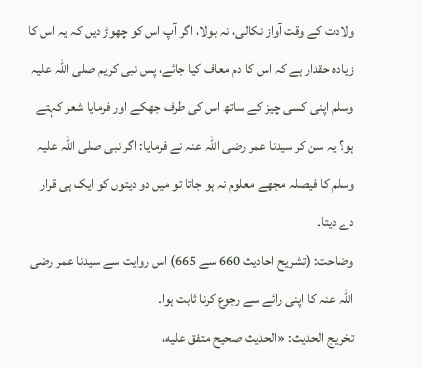ولادت کے وقت آواز نکالی، نہ بولا، اگر آپ اس کو چھوڑ دیں کہ یہ اس کا زیادہ حقدار ہے کہ اس کا دم معاف کیا جائے، پس نبی کریم صلی اللہ علیہ وسلم اپنی کسی چیز کے ساتھ اس کی طرف جھکے اور فرمایا شعر کہتے ہو؟ یہ سن کر سیدنا عمر رضی اللہ عنہ نے فرمایا: اگر نبی صلی اللہ علیہ وسلم کا فیصلہ مجھے معلوم نہ ہو جاتا تو میں دو دیتوں کو ایک ہی قرار دے دیتا۔
وضاحت: (تشریح احادیث 660 سے 665) اس روایت سے سیدنا عمر رضی اللہ عنہ کا اپنی رائے سے رجوع کرنا ثابت ہوا۔
تخریج الحدیث: «الحديث صحيح متفق عليه،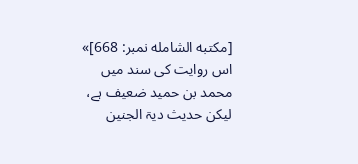[مكتبه الشامله نمبر: 668]» اس روایت کی سند میں محمد بن حمید ضعیف ہے، لیکن حدیث دیۃ الجنین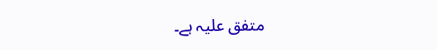متفق علیہ ہے۔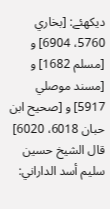دیکھئے: [بخاري 5760، 6904] و [مسلم 1682] و [مسند موصلي 5917] و [صحيح ابن حبان 6018، 6020]
قال الشيخ حسين سليم أسد الداراني: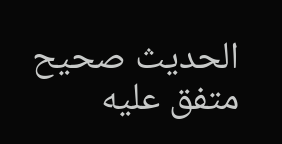الحديث صحيح متفق عليه